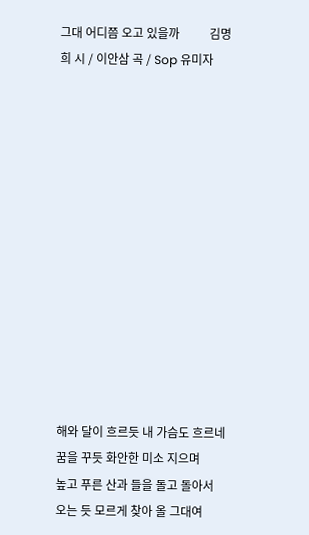그대 어디쯤 오고 있을까          김명희 시 / 이안삼 곡 / Sop 유미자













해와 달이 흐르듯 내 가슴도 흐르네
꿈을 꾸듯 화안한 미소 지으며
높고 푸른 산과 들을 돌고 돌아서
오는 듯 모르게 찾아 올 그대여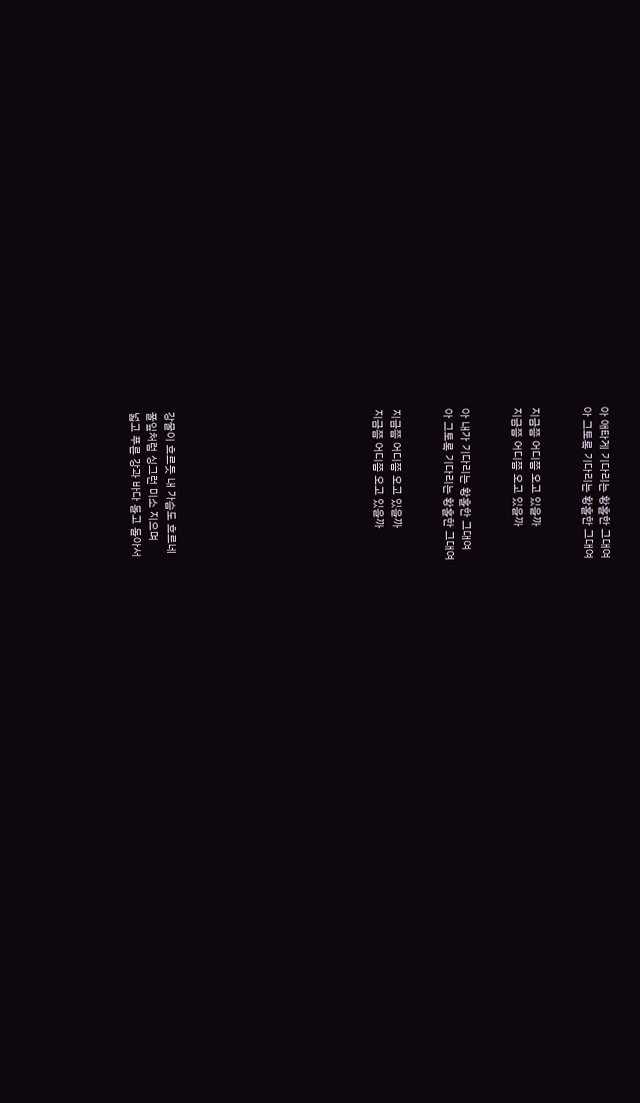아 애타게 기다리는 황홀한 그대여
아 그토록 기다리는 황홀한 그대여


지금쯤 어디쯤 오고 있을까
지금쯤 어디쯤 오고 있을까


아 내가 기다리는 황홀한 그대여
아 그토록 기다리는 황홀한 그대여


지금쯤 어디쯤 오고 있을까
지금쯤 어디쯤 오고 있을까











강물이 흐르듯 내 가슴도 흐르네
풀잎처럼 싱그런 미소 지으며
넓고 푸른 강과 바다 돌고 돌아서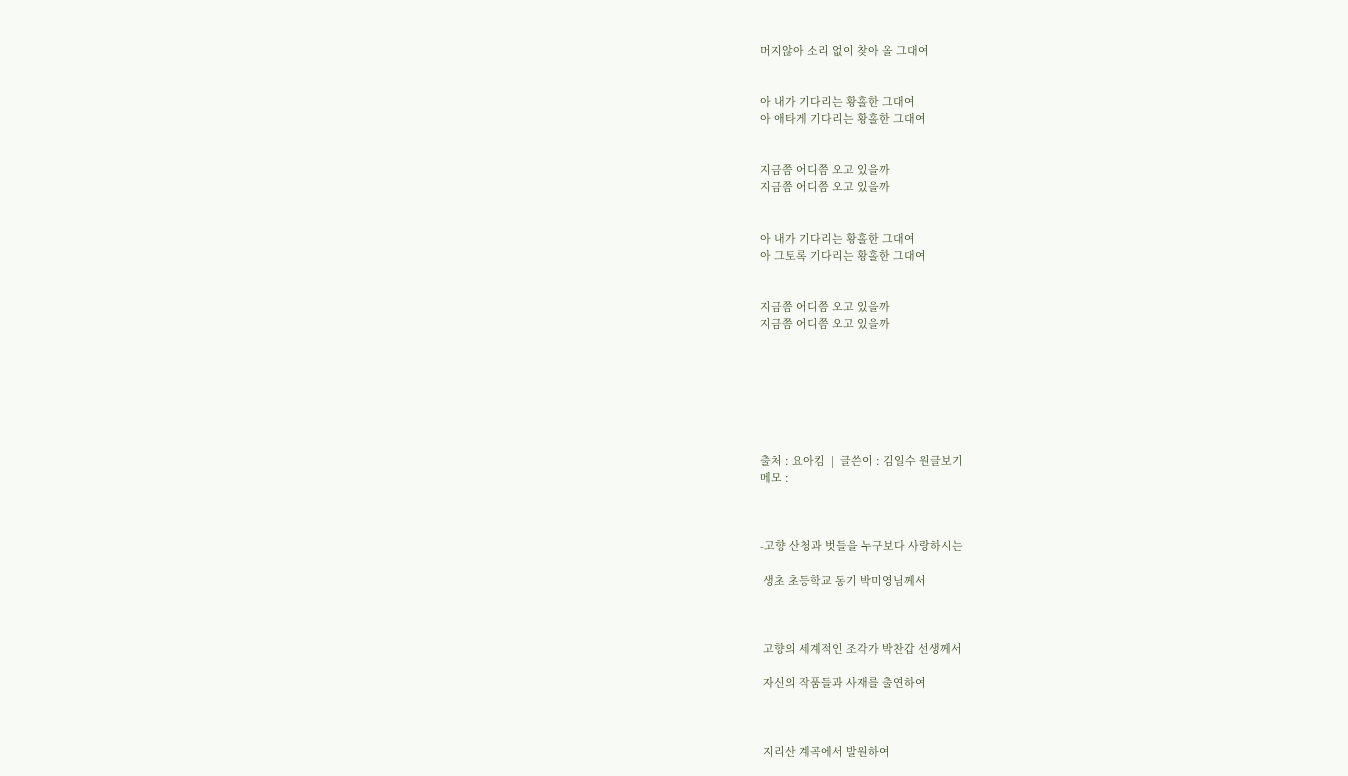머지않아 소리 없이 찾아 올 그대여


아 내가 기다리는 황홀한 그대여
아 애타게 기다리는 황홀한 그대여


지금쯤 어디쯤 오고 있을까
지금쯤 어디쯤 오고 있을까


아 내가 기다리는 황홀한 그대여
아 그토록 기다리는 황홀한 그대여


지금쯤 어디쯤 오고 있을까
지금쯤 어디쯤 오고 있을까







출처 : 요아킴  |  글쓴이 : 김일수 원글보기
메모 :



-고향 산청과 벗들을 누구보다 사랑하시는

 생초 초등학교 동기 박미영님께서



 고향의 세계적인 조각가 박찬갑 선생께서

 자신의 작품들과 사재를 출연하여



 지리산 계곡에서 발원하여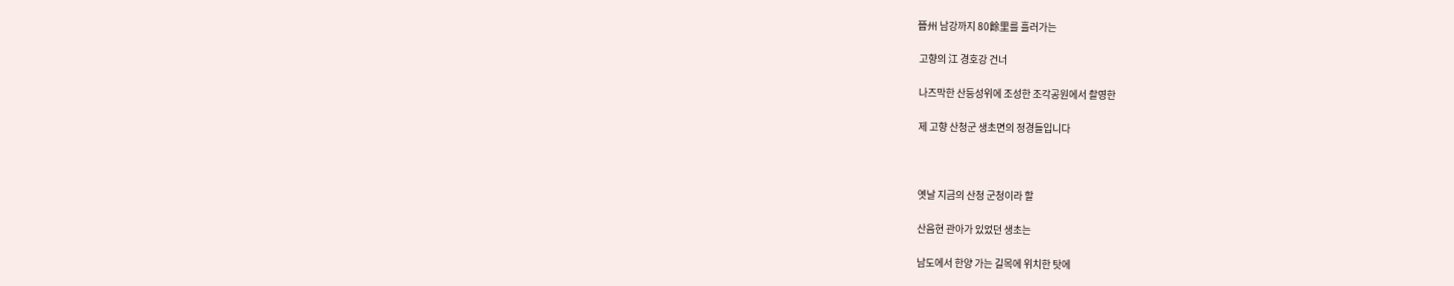晉州 남강까지 80餘里를 흘러가는

 고향의 江 경호강 건너

 나즈막한 산등성위에 조성한 조각공원에서 촬영한

 제 고향 산청군 생초면의 정경들입니다



 옛날 지금의 산청 군청이라 할

 산음현 관아가 있었던 생초는

 남도에서 한양 가는 길목에 위치한 탓에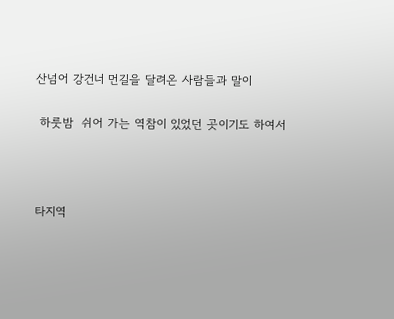산넘어 강건너 먼길을 달려온 사람들과 말이

 하룻밤  쉬어 가는 역참이 있었던 곳이기도 하여서



타지역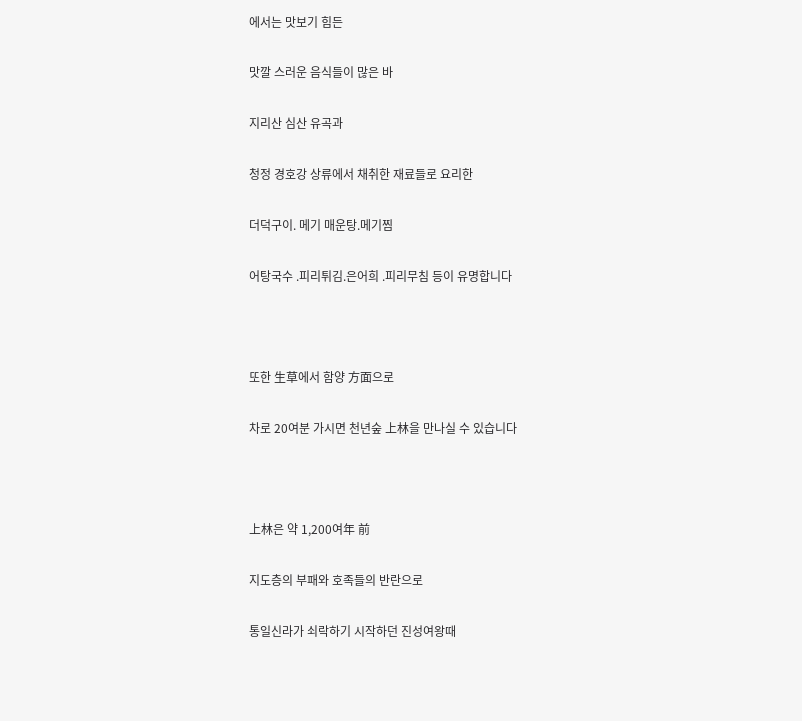에서는 맛보기 힘든

맛깔 스러운 음식들이 많은 바

지리산 심산 유곡과

청정 경호강 상류에서 채취한 재료들로 요리한

더덕구이. 메기 매운탕.메기찜

어탕국수 .피리튀김.은어희 .피리무침 등이 유명합니다



또한 生草에서 함양 方面으로

차로 20여분 가시면 천년숲 上林을 만나실 수 있습니다



上林은 약 1,200여年 前

지도층의 부패와 호족들의 반란으로

통일신라가 쇠락하기 시작하던 진성여왕때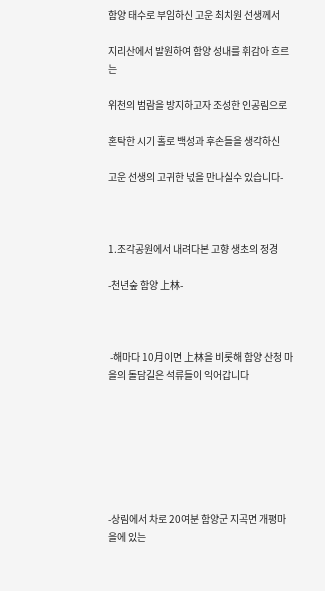함양 태수로 부임하신 고운 최치원 선생께서

지리산에서 발원하여 함양 성내를 휘감아 흐르는

위천의 범람을 방지하고자 조성한 인공림으로

혼탁한 시기 홀로 백성과 후손들을 생각하신

고운 선생의 고귀한 넋을 만나실수 있습니다-



1.조각공원에서 내려다본 고향 생초의 정경

-천년숲 함양 上林-



 -해마다 10月이면 上林을 비롯해 함양 산청 마을의 돌담길은 석류들이 익어갑니다







-상림에서 차로 20여분 함양군 지곡면 개평마을에 있는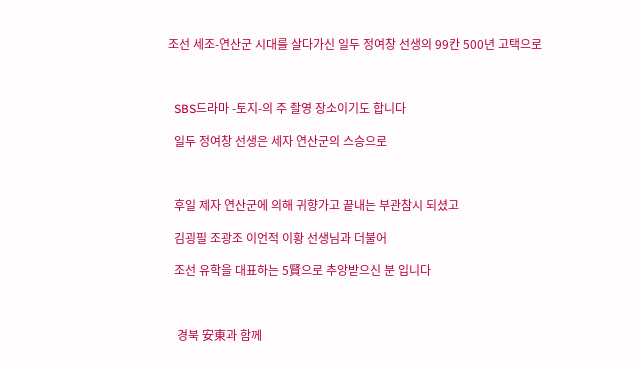조선 세조-연산군 시대를 살다가신 일두 정여창 선생의 99칸 500년 고택으로



  SBS드라마 -토지-의 주 촬영 장소이기도 합니다

  일두 정여창 선생은 세자 연산군의 스승으로



  후일 제자 연산군에 의해 귀향가고 끝내는 부관참시 되셨고

  김굉필 조광조 이언적 이황 선생님과 더불어

  조선 유학을 대표하는 5賢으로 추앙받으신 분 입니다



   경북 安東과 함께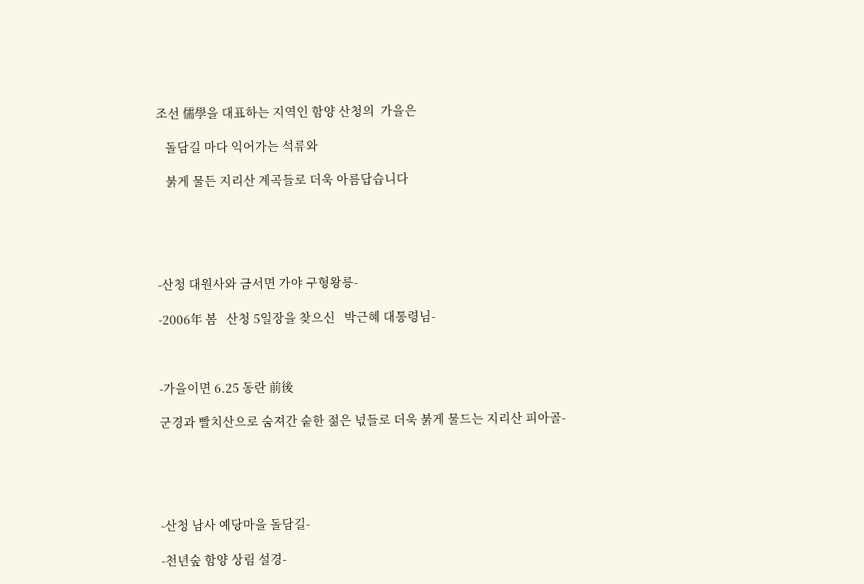조선 儒學을 대표하는 지역인 함양 산청의  가을은

   돌담길 마다 익어가는 석류와

   붉게 물든 지리산 계곡들로 더욱 아름답습니다





-산청 대원사와 금서면 가야 구형왕릉-

-2006年 봄   산청 5일장을 찾으신   박근혜 대통령님-



-가을이면 6.25 동란 前後

군경과 빨치산으로 숨져간 숱한 젊은 넋들로 더욱 붉게 물드는 지리산 피아골-





-산청 남사 예당마을 돌담길-

-천년숲 함양 상림 설경-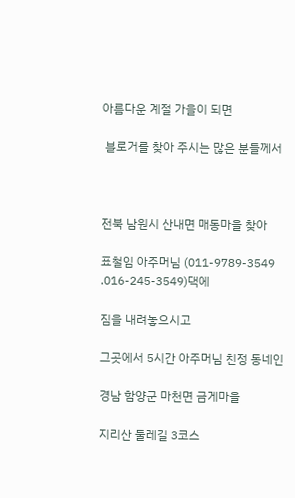아름다운 계절 가을이 되면

 블로거를 찾아 주시는 많은 분들께서



전북 남원시 산내면 매동마을 찾아

표철임 아주머님 (011-9789-3549 .016-245-3549)댁에

짐을 내려놓으시고

그곳에서 5시간 아주머님 친정 동네인

경남 함양군 마천면 금게마을

지리산 둘레길 3코스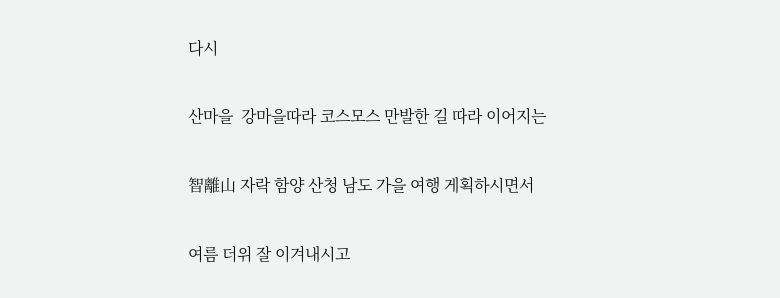다시

산마을  강마을따라 코스모스 만발한 길 따라 이어지는

智離山 자락 함양 산청 남도 가을 여행 게획하시면서

여름 더위 잘 이겨내시고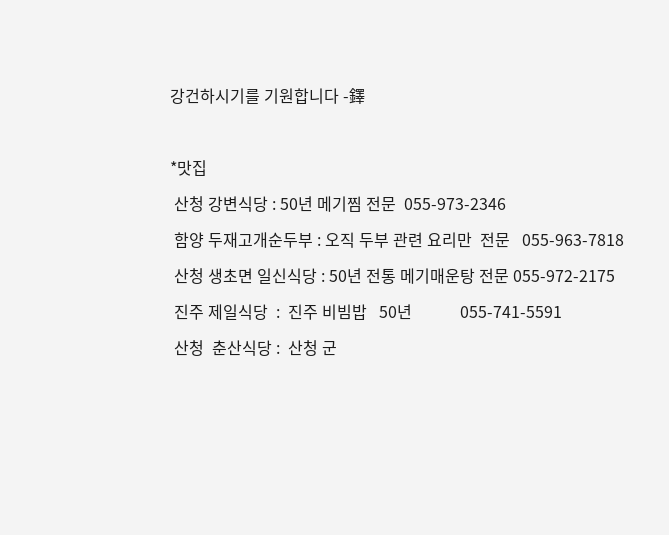강건하시기를 기원합니다 -鐸



*맛집

 산청 강변식당 : 50년 메기찜 전문  055-973-2346

 함양 두재고개순두부 : 오직 두부 관련 요리만  전문   055-963-7818

 산청 생초면 일신식당 : 50년 전통 메기매운탕 전문 055-972-2175

 진주 제일식당  :  진주 비빔밥   50년            055-741-5591

 산청  춘산식당 :  산청 군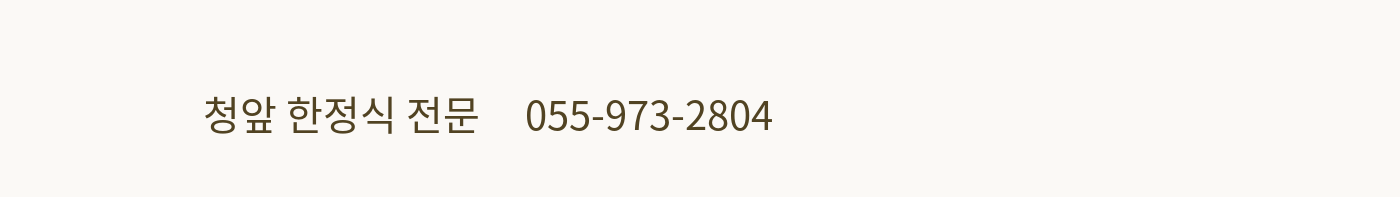청앞 한정식 전문     055-973-2804